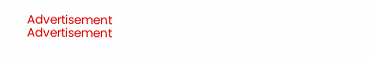Advertisement
Advertisement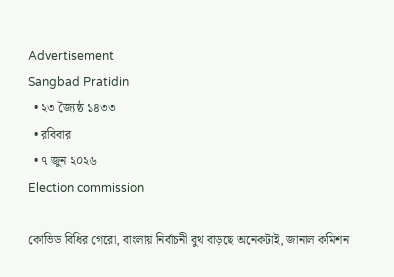Advertisement
Sangbad Pratidin
  • ২৩ জ্যৈষ্ঠ ১৪৩৩
  • রবিবার
  • ৭ জুন ২০২৬
Election commission

কোভিড বিধির গেরো, বাংলায় নির্বাচনী বুথ বাড়ছে অনেকটাই, জানাল কমিশন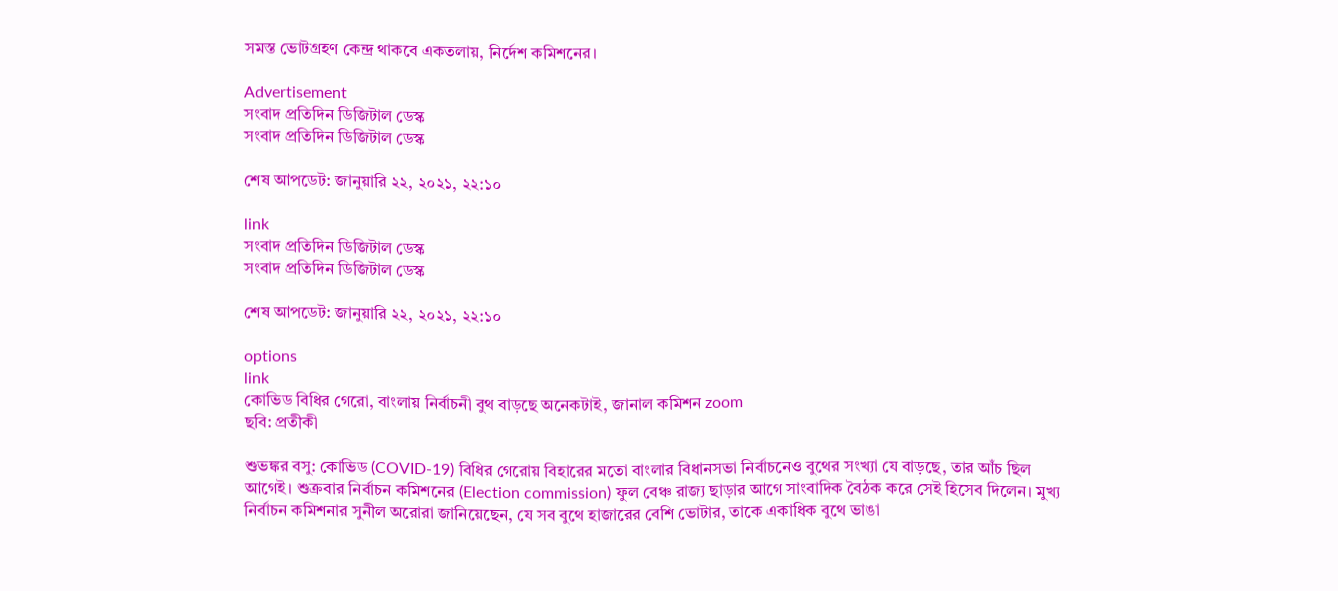সমস্ত ভোটগ্রহণ কেন্দ্র থাকবে একতলায়, নির্দেশ কমিশনের।

Advertisement
সংবাদ প্রতিদিন ডিজিটাল ডেস্ক
সংবাদ প্রতিদিন ডিজিটাল ডেস্ক

শেষ আপডেট: জানুয়ারি ২২, ২০২১, ২২:১০

link
সংবাদ প্রতিদিন ডিজিটাল ডেস্ক
সংবাদ প্রতিদিন ডিজিটাল ডেস্ক

শেষ আপডেট: জানুয়ারি ২২, ২০২১, ২২:১০

options
link
কোভিড বিধির গেরো, বাংলায় নির্বাচনী বুথ বাড়ছে অনেকটাই, জানাল কমিশন zoom
ছবি: প্রতীকী

শুভঙ্কর বসু: কোভিড (COVID-19) বিধির গেরোয় বিহারের মতো বাংলার বিধানসভা নির্বাচনেও বুথের সংখ্যা যে বাড়ছে, তার আঁচ ছিল আগেই। শুক্রবার নির্বাচন কমিশনের (Election commission) ফুল বেঞ্চ রাজ্য ছাড়ার আগে সাংবাদিক বৈঠক করে সেই হিসেব দিলেন। মুখ্য নির্বাচন কমিশনার সুনীল অরোরা জানিয়েছেন, যে সব বুথে হাজারের বেশি ভোটার, তাকে একাধিক বুথে ভাঙা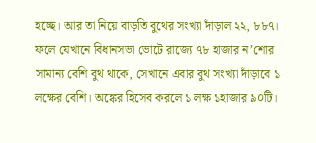হচ্ছে। আর তা নিয়ে বাড়তি বুথের সংখ্যা দাঁড়াল ২২, ৮৮৭। ফলে যেখানে বিধানসভা ভোটে রাজ্যে ৭৮ হাজার ন’শোর সামান্য বেশি বুথ থাকে, সেখানে এবার বুথ সংখ্যা দাঁড়াবে ১ লক্ষের বেশি। অঙ্কের হিসেব করলে ১ লক্ষ ১হাজার ৯০টি।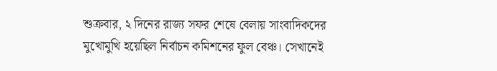শুক্রবার, ২ দিনের রাজ্য সফর শেষে বেলায় সাংবাদিকদের মুখোমুখি হয়েছিল নির্বাচন কমিশনের ফুল বেঞ্চ। সেখানেই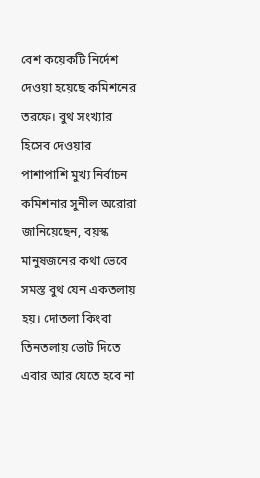বেশ কয়েকটি নির্দেশ দেওয়া হয়েছে কমিশনের তরফে। বুথ সংখ্যার হিসেব দেওয়ার পাশাপাশি মুখ্য নির্বাচন কমিশনার সুনীল অরোরা জানিয়েছেন, বয়স্ক মানুষজনের কথা ভেবে সমস্ত বুথ যেন একতলায় হয়। দোতলা কিংবা তিনতলায় ভোট দিতে এবার আর যেতে হবে না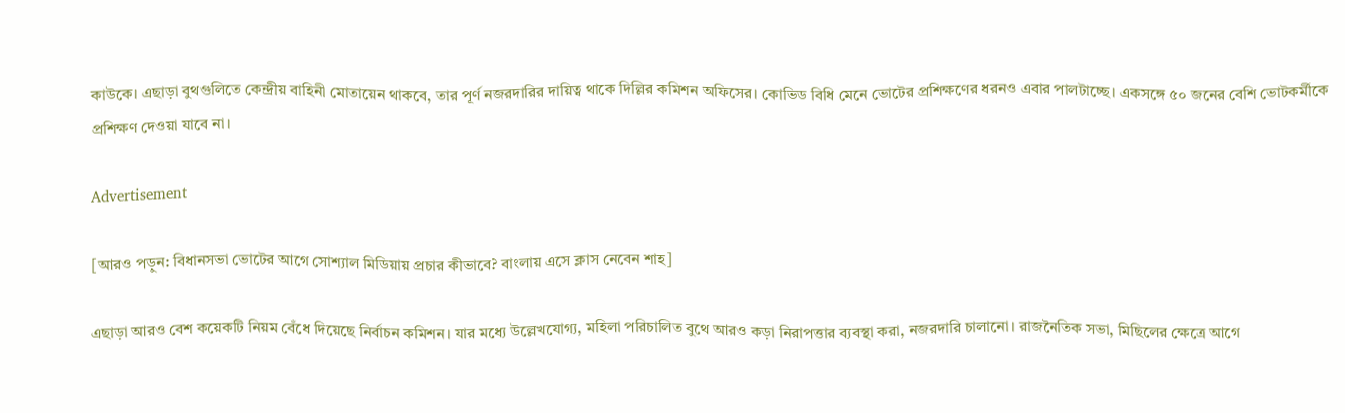কাউকে। এছাড়া বুথগুলিতে কেন্দ্রীয় বাহিনী মোতায়েন থাকবে, তার পূর্ণ নজরদারির দায়িত্ব থাকে দিল্লির কমিশন অফিসের। কোভিড বিধি মেনে ভোটের প্রশিক্ষণের ধরনও এবার পালটাচ্ছে। একসঙ্গে ৫০ জনের বেশি ভোটকর্মীকে প্রশিক্ষণ দেওয়া যাবে না।

Advertisement

[আরও পড়ুন: বিধানসভা ভোটের আগে সোশ্যাল মিডিয়ায় প্রচার কীভাবে? বাংলায় এসে ক্লাস নেবেন শাহ]

এছাড়া আরও বেশ কয়েকটি নিয়ম বেঁধে দিয়েছে নির্বাচন কমিশন। যার মধ্যে উল্লেখযোগ্য, মহিলা পরিচালিত বুথে আরও কড়া নিরাপত্তার ব্যবস্থা করা, নজরদারি চালানো। রাজনৈতিক সভা, মিছিলের ক্ষেত্রে আগে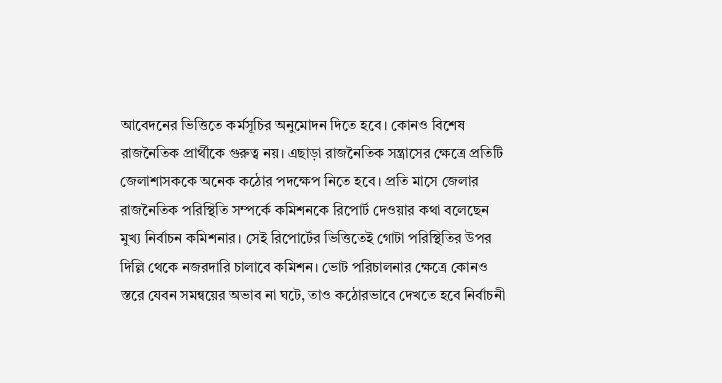আবেদনের ভিত্তিতে কর্মসূচির অনুমোদন দিতে হবে। কোনও বিশেষ রাজনৈতিক প্রার্থীকে গুরুত্ব নয়। এছাড়া রাজনৈতিক সন্ত্রাসের ক্ষেত্রে প্রতিটি জেলাশাসককে অনেক কঠোর পদক্ষেপ নিতে হবে। প্রতি মাসে জেলার রাজনৈতিক পরিস্থিতি সম্পর্কে কমিশনকে রিপোর্ট দেওয়ার কথা বলেছেন মুখ্য নির্বাচন কমিশনার। সেই রিপোর্টের ভিত্তিতেই গোটা পরিস্থিতির উপর দিল্লি থেকে নজরদারি চালাবে কমিশন। ভোট পরিচালনার ক্ষেত্রে কোনও স্তরে যেবন সমন্বয়ের অভাব না ঘটে, তাও কঠোরভাবে দেখতে হবে নির্বাচনী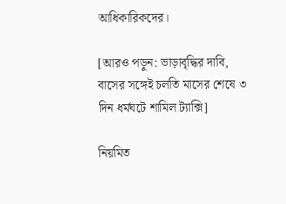আধিকারিকদের।

[আরও পড়ুন: ভাড়াবৃদ্ধির দাবি, বাসের সঙ্গেই চলতি মাসের শেষে ৩ দিন ধর্মঘটে শামিল ট্যাক্সি]

নিয়মিত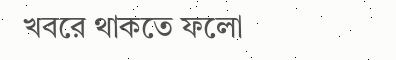খবরে থাকতে ফলো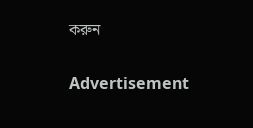করুন

Advertisement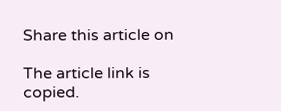Share this article on

The article link is copied.